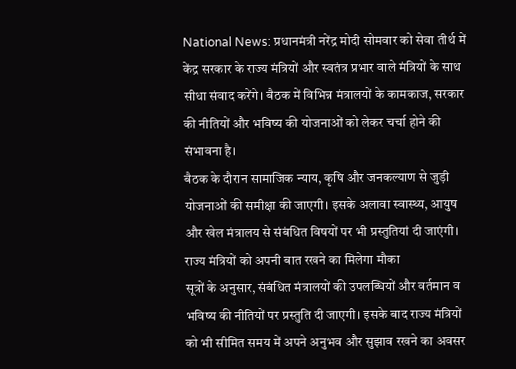National News: प्रधानमंत्री नरेंद्र मोदी सोमवार को सेवा तीर्थ में केंद्र सरकार के राज्य मंत्रियों और स्वतंत्र प्रभार वाले मंत्रियों के साथ सीधा संवाद करेंगे। बैठक में विभिन्न मंत्रालयों के कामकाज, सरकार की नीतियों और भविष्य की योजनाओं को लेकर चर्चा होने की संभावना है।
बैठक के दौरान सामाजिक न्याय, कृषि और जनकल्याण से जुड़ी योजनाओं की समीक्षा की जाएगी। इसके अलावा स्वास्थ्य, आयुष और खेल मंत्रालय से संबंधित विषयों पर भी प्रस्तुतियां दी जाएंगी।
राज्य मंत्रियों को अपनी बात रखने का मिलेगा मौका
सूत्रों के अनुसार, संबंधित मंत्रालयों की उपलब्धियों और वर्तमान व भविष्य की नीतियों पर प्रस्तुति दी जाएगी। इसके बाद राज्य मंत्रियों को भी सीमित समय में अपने अनुभव और सुझाव रखने का अवसर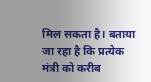मिल सकता है। बताया जा रहा है कि प्रत्येक मंत्री को करीब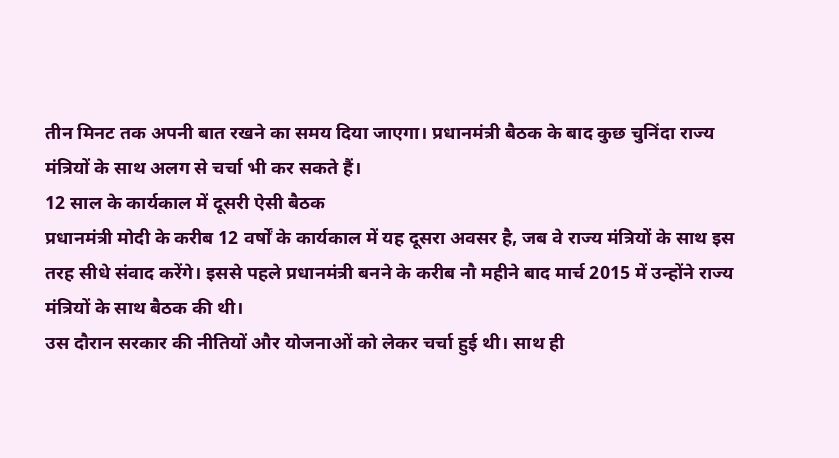तीन मिनट तक अपनी बात रखने का समय दिया जाएगा। प्रधानमंत्री बैठक के बाद कुछ चुनिंदा राज्य मंत्रियों के साथ अलग से चर्चा भी कर सकते हैं।
12 साल के कार्यकाल में दूसरी ऐसी बैठक
प्रधानमंत्री मोदी के करीब 12 वर्षों के कार्यकाल में यह दूसरा अवसर है, जब वे राज्य मंत्रियों के साथ इस तरह सीधे संवाद करेंगे। इससे पहले प्रधानमंत्री बनने के करीब नौ महीने बाद मार्च 2015 में उन्होंने राज्य मंत्रियों के साथ बैठक की थी।
उस दौरान सरकार की नीतियों और योजनाओं को लेकर चर्चा हुई थी। साथ ही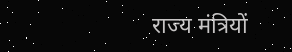राज्य मंत्रियों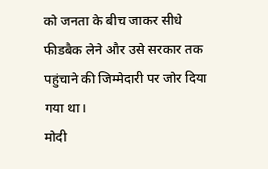को जनता के बीच जाकर सीधे फीडबैक लेने और उसे सरकार तक पहुंचाने की जिम्मेदारी पर जोर दिया गया था।
मोदी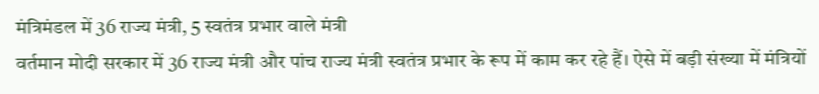मंत्रिमंडल में 36 राज्य मंत्री, 5 स्वतंत्र प्रभार वाले मंत्री
वर्तमान मोदी सरकार में 36 राज्य मंत्री और पांच राज्य मंत्री स्वतंत्र प्रभार के रूप में काम कर रहे हैं। ऐसे में बड़ी संख्या में मंत्रियों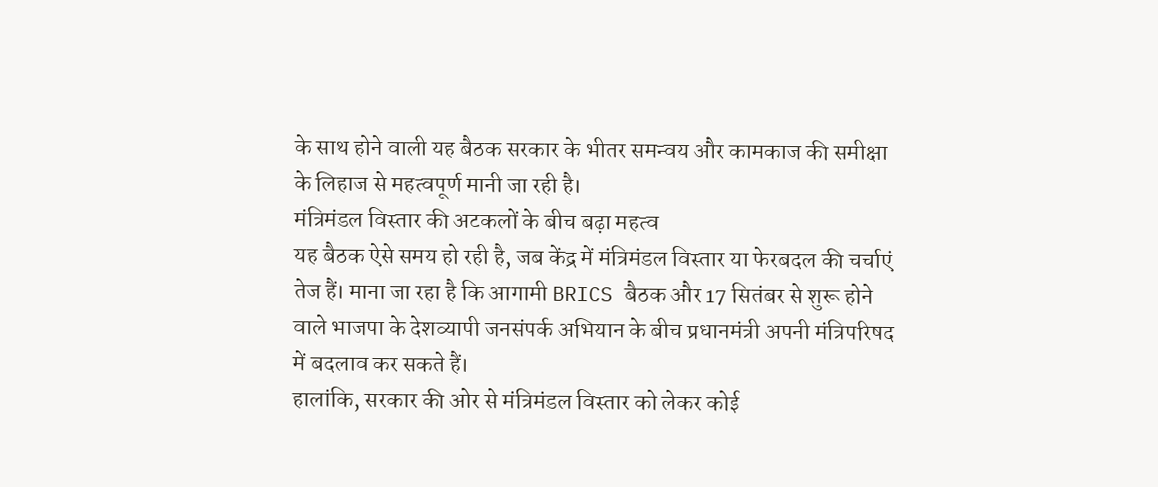के साथ होने वाली यह बैठक सरकार के भीतर समन्वय और कामकाज की समीक्षा के लिहाज से महत्वपूर्ण मानी जा रही है।
मंत्रिमंडल विस्तार की अटकलों के बीच बढ़ा महत्व
यह बैठक ऐसे समय हो रही है, जब केंद्र में मंत्रिमंडल विस्तार या फेरबदल की चर्चाएं तेज हैं। माना जा रहा है कि आगामी BRICS बैठक और 17 सितंबर से शुरू होने वाले भाजपा के देशव्यापी जनसंपर्क अभियान के बीच प्रधानमंत्री अपनी मंत्रिपरिषद में बदलाव कर सकते हैं।
हालांकि, सरकार की ओर से मंत्रिमंडल विस्तार को लेकर कोई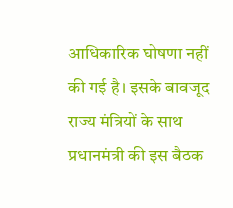आधिकारिक घोषणा नहीं की गई है। इसके बावजूद राज्य मंत्रियों के साथ प्रधानमंत्री की इस बैठक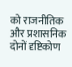को राजनीतिक और प्रशासनिक दोनों दृष्टिकोण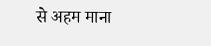से अहम माना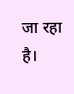जा रहा है।